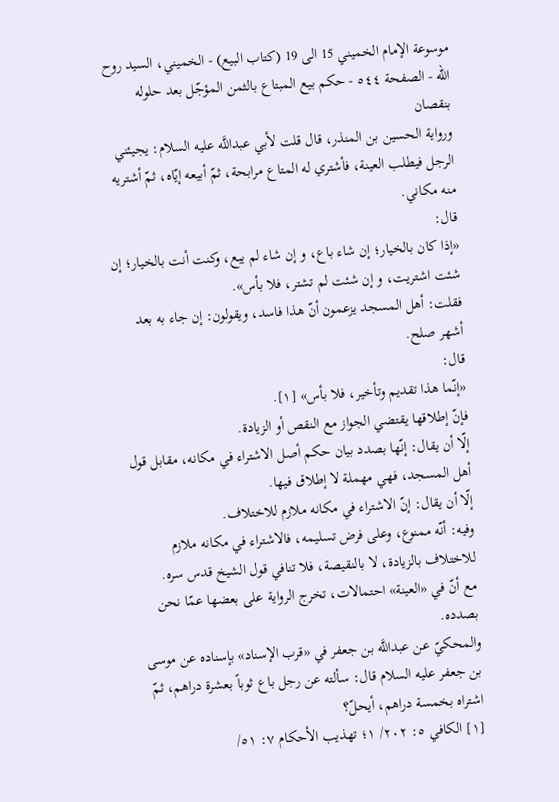موسوعة الإمام الخميني 15 الى 19 (كتاب البيع) - الخميني، السيد روح الله - الصفحة ٥٤٤ - حكم بيع المبتاع بالثمن المؤجّل بعد حلوله بنقصان
ورواية الحسين بن المنذر، قال قلت لأبي عبداللَّه عليه السلام: يجيئني الرجل فيطلب العينة، فأشتري له المتاع مرابحة، ثمّ أبيعه إيّاه، ثمّ أشتريه منه مكاني.
قال:
«إذا كان بالخيار؛ إن شاء باع، و إن شاء لم يبع، وكنت أنت بالخيار؛ إن شئت اشتريت، و إن شئت لم تشتر، فلا بأس».
فقلت: أهل المسجد يزعمون أنّ هذا فاسد، ويقولون: إن جاء به بعد أشهر صلح.
قال:
«إنّما هذا تقديم وتأخير، فلا بأس» [١].
فإنّ إطلاقها يقتضي الجواز مع النقص أو الزيادة.
إلّا أن يقال: إنّها بصدد بيان حكم أصل الاشتراء في مكانه، مقابل قول أهل المسجد، فهي مهملة لا إطلاق فيها.
إلّا أن يقال: إنّ الاشتراء في مكانه ملازم للاختلاف.
وفيه: أنّه ممنوع، وعلى فرض تسليمه، فالاشتراء في مكانه ملازم للاختلاف بالزيادة، لا بالنقيصة، فلا تنافي قول الشيخ قدس سره.
مع أنّ في «العينة» احتمالات، تخرج الرواية على بعضها عمّا نحن بصدده.
والمحكيّ عن عبداللَّه بن جعفر في «قرب الإسناد» بإسناده عن موسى بن جعفر عليه السلام قال: سألته عن رجل باع ثوباً بعشرة دراهم، ثمّ اشتراه بخمسة دراهم، أيحلّ؟
[١] الكافي ٥: ٢٠٢/ ١؛ تهذيب الأحكام ٧: ٥١/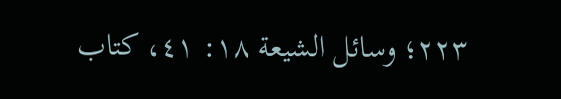٢٢٣؛ وسائل الشيعة ١٨: ٤١، كتاب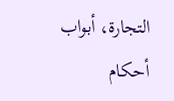التجارة، أبواب أحكام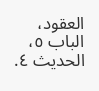العقود، الباب ٥، الحديث ٤.